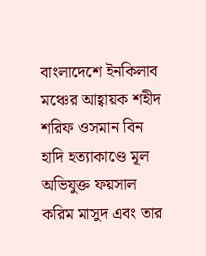বাংলাদেশে ইনকিলাব মঞ্চের আহ্বায়ক শহীদ শরিফ ওসমান বিন হাদি হত্যাকাণ্ডে মূল অভিযুক্ত ফয়সাল করিম মাসুদ এবং তার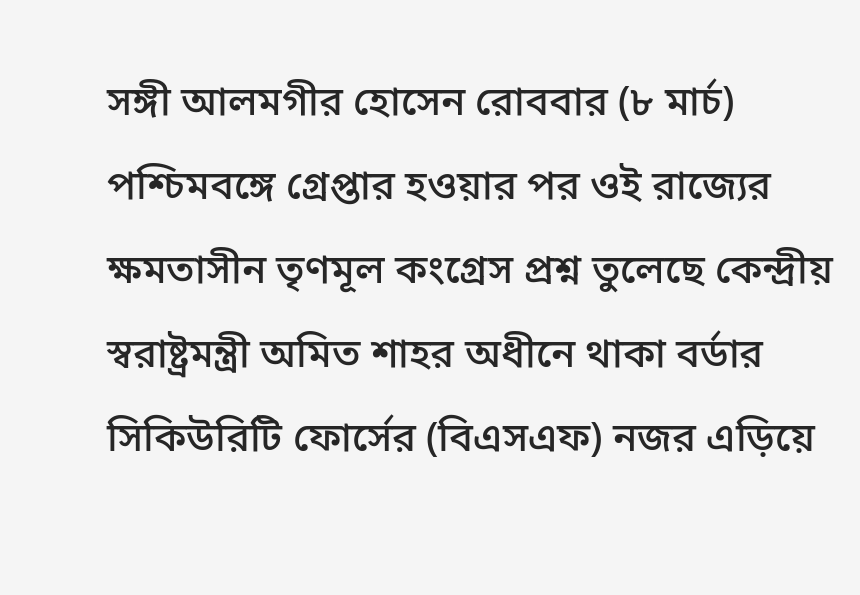সঙ্গী আলমগীর হোসেন রোববার (৮ মার্চ) পশ্চিমবঙ্গে গ্রেপ্তার হওয়ার পর ওই রাজ্যের ক্ষমতাসীন তৃণমূল কংগ্রেস প্রশ্ন তুলেছে কেন্দ্রীয় স্বরাষ্ট্রমন্ত্রী অমিত শাহর অধীনে থাকা বর্ডার সিকিউরিটি ফোর্সের (বিএসএফ) নজর এড়িয়ে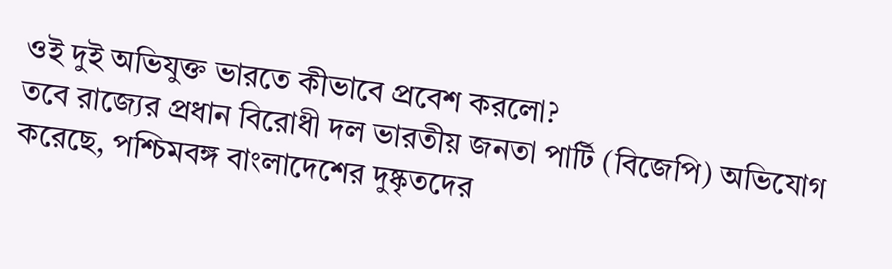ওই দুই অভিযুক্ত ভারতে কীভাবে প্রবেশ করলো?
তবে রাজ্যের প্রধান বিরোধী দল ভারতীয় জনতা পার্টি (বিজেপি) অভিযোগ করেছে, পশ্চিমবঙ্গ বাংলাদেশের দুষ্কৃতদের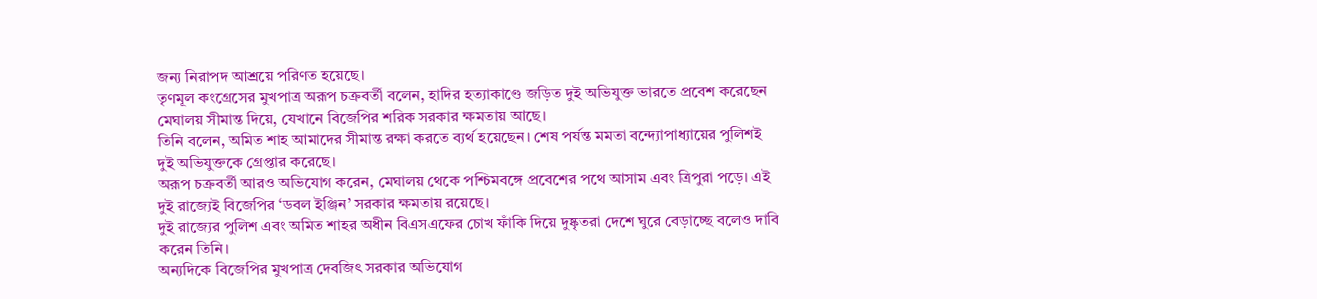জন্য নিরাপদ আশ্রয়ে পরিণত হয়েছে।
তৃণমূল কংগ্রেসের মুখপাত্র অরূপ চক্রবর্তী বলেন, হাদির হত্যাকাণ্ডে জড়িত দুই অভিযুক্ত ভারতে প্রবেশ করেছেন মেঘালয় সীমান্ত দিয়ে, যেখানে বিজেপির শরিক সরকার ক্ষমতায় আছে।
তিনি বলেন, অমিত শাহ আমাদের সীমান্ত রক্ষা করতে ব্যর্থ হয়েছেন। শেষ পর্যন্ত মমতা বন্দ্যোপাধ্যায়ের পুলিশই দুই অভিযুক্তকে গ্রেপ্তার করেছে।
অরূপ চক্রবর্তী আরও অভিযোগ করেন, মেঘালয় থেকে পশ্চিমবঙ্গে প্রবেশের পথে আসাম এবং ত্রিপুরা পড়ে। এই দুই রাজ্যেই বিজেপির ‘ডবল ইঞ্জিন’ সরকার ক্ষমতায় রয়েছে।
দুই রাজ্যের পুলিশ এবং অমিত শাহর অধীন বিএসএফের চোখ ফাঁকি দিয়ে দুষ্কৃতরা দেশে ঘুরে বেড়াচ্ছে বলেও দাবি করেন তিনি।
অন্যদিকে বিজেপির মুখপাত্র দেবজিৎ সরকার অভিযোগ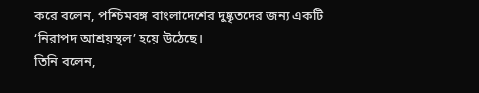করে বলেন, পশ্চিমবঙ্গ বাংলাদেশের দুষ্কৃতদের জন্য একটি ‘নিরাপদ আশ্রয়স্থল’ হয়ে উঠেছে।
তিনি বলেন,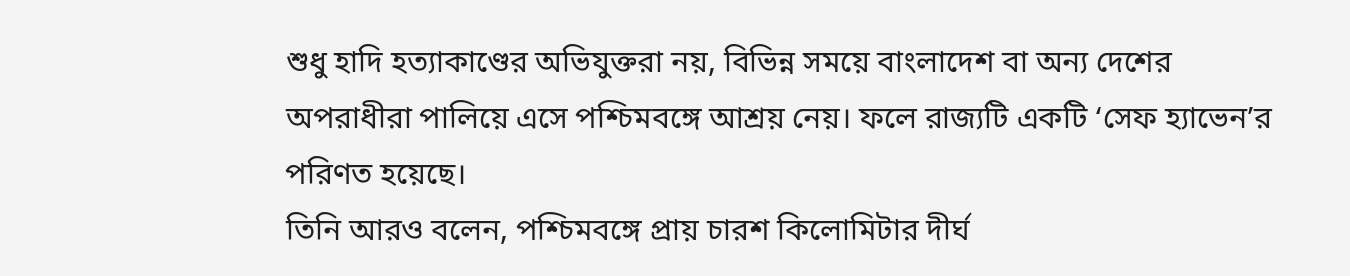শুধু হাদি হত্যাকাণ্ডের অভিযুক্তরা নয়, বিভিন্ন সময়ে বাংলাদেশ বা অন্য দেশের অপরাধীরা পালিয়ে এসে পশ্চিমবঙ্গে আশ্রয় নেয়। ফলে রাজ্যটি একটি ‘সেফ হ্যাভেন’র পরিণত হয়েছে।
তিনি আরও বলেন, পশ্চিমবঙ্গে প্রায় চারশ কিলোমিটার দীর্ঘ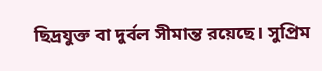ছিদ্রযুক্ত বা দুর্বল সীমান্ত রয়েছে। সুপ্রিম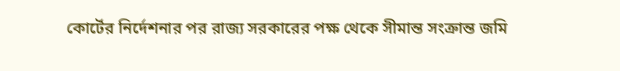কোর্টের নির্দেশনার পর রাজ্য সরকারের পক্ষ থেকে সীমান্ত সংক্রান্ত জমি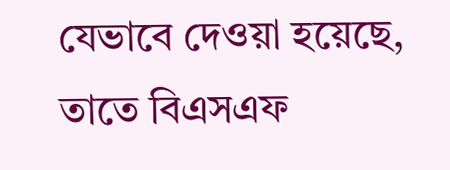যেভাবে দেওয়া হয়েছে, তাতে বিএসএফ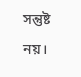সন্তুষ্ট নয়।